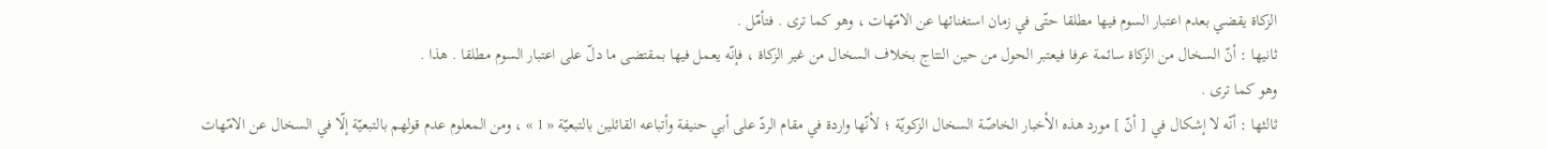الزكاة يقضي بعدم اعتبار السوم فيها مطلقا حتّى في زمان استغنائها عن الامّهات ، وهو كما ترى . فتأمّل .
ثانيها : أنّ السخال من الزكاة سائمة عرفا فيعتبر الحول من حين النتاج بخلاف السخال من غير الزكاة ، فإنّه يعمل فيها بمقتضى ما دلّ على اعتبار السوم مطلقا . هذا .
وهو كما ترى .
ثالثها : أنّه لا إشكال في [ أنّ ] مورد هذه الأخبار الخاصّة السخال الزكويّة ؛ لأنّها واردة في مقام الردّ على أبي حنيفة وأتباعه القائلين بالتبعيّة « 1 » ، ومن المعلوم عدم قولهم بالتبعيّة إلّا في السخال عن الامّهات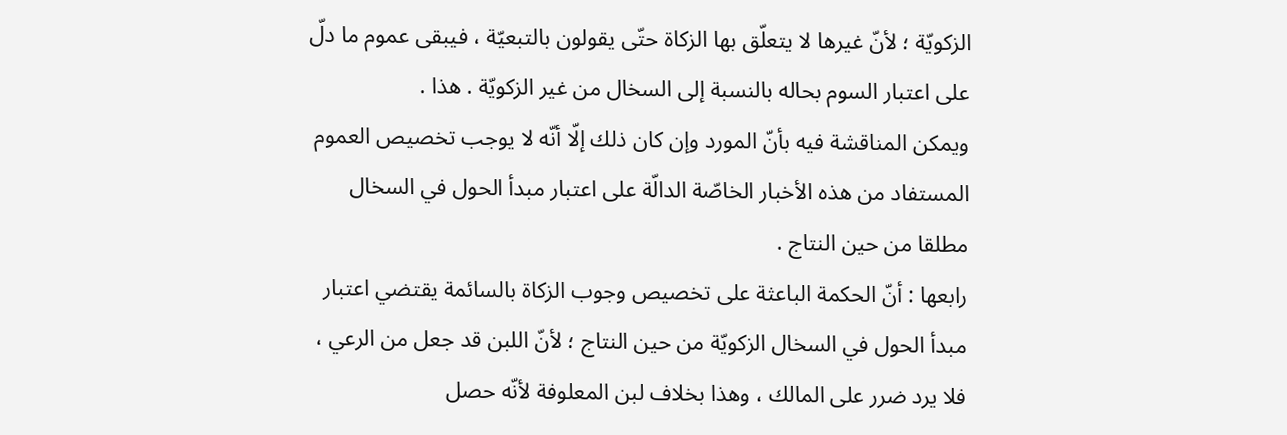الزكويّة ؛ لأنّ غيرها لا يتعلّق بها الزكاة حتّى يقولون بالتبعيّة ، فيبقى عموم ما دلّ على اعتبار السوم بحاله بالنسبة إلى السخال من غير الزكويّة . هذا .
ويمكن المناقشة فيه بأنّ المورد وإن كان ذلك إلّا أنّه لا يوجب تخصيص العموم المستفاد من هذه الأخبار الخاصّة الدالّة على اعتبار مبدأ الحول في السخال مطلقا من حين النتاج .
رابعها : أنّ الحكمة الباعثة على تخصيص وجوب الزكاة بالسائمة يقتضي اعتبار مبدأ الحول في السخال الزكويّة من حين النتاج ؛ لأنّ اللبن قد جعل من الرعي ، فلا يرد ضرر على المالك ، وهذا بخلاف لبن المعلوفة لأنّه حصل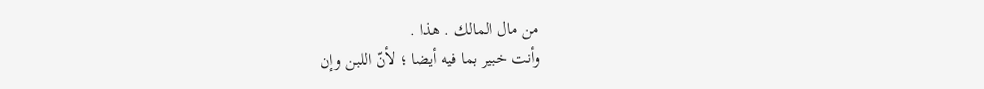من مال المالك . هذا .
وأنت خبير بما فيه أيضا ؛ لأنّ اللبن وإن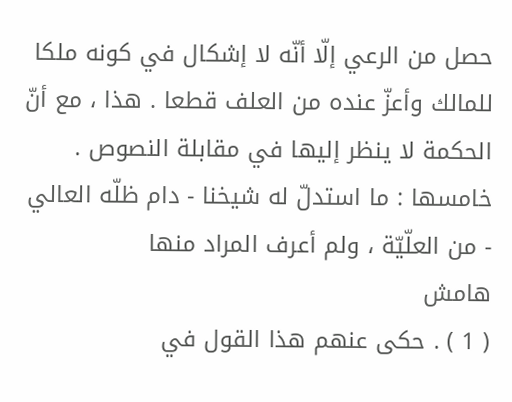حصل من الرعي إلّا أنّه لا إشكال في كونه ملكا للمالك وأعزّ عنده من العلف قطعا . هذا ، مع أنّ الحكمة لا ينظر إليها في مقابلة النصوص .
خامسها : ما استدلّ له شيخنا - دام ظلّه العالي - من العلّيّة ، ولم أعرف المراد منها
هامش
( 1 ) . حكى عنهم هذا القول في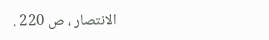الانتصار ، ص 220 .